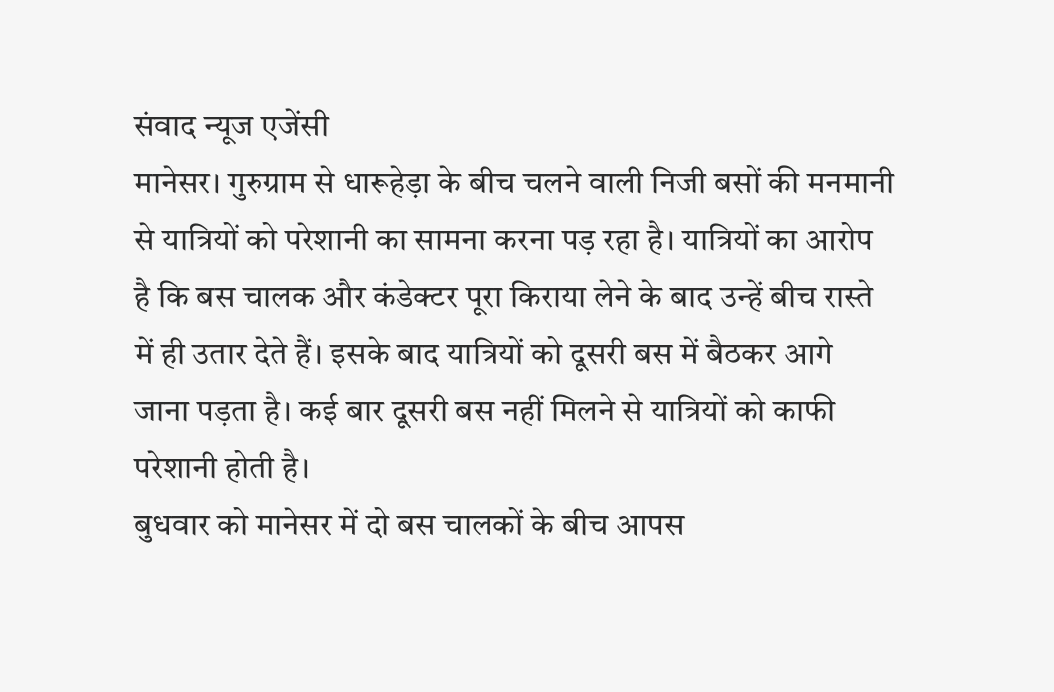संवाद न्यूज एजेंसी
मानेसर। गुरुग्राम से धारूहेड़ा के बीच चलने वाली निजी बसों की मनमानी से यात्रियों को परेशानी का सामना करना पड़ रहा है। यात्रियों का आरोप है कि बस चालक और कंडेक्टर पूरा किराया लेने के बाद उन्हें बीच रास्ते में ही उतार देते हैं। इसके बाद यात्रियों को दूसरी बस में बैठकर आगे जाना पड़ता है। कई बार दूसरी बस नहीं मिलने से यात्रियों को काफी परेशानी होती है।
बुधवार को मानेसर में दो बस चालकों के बीच आपस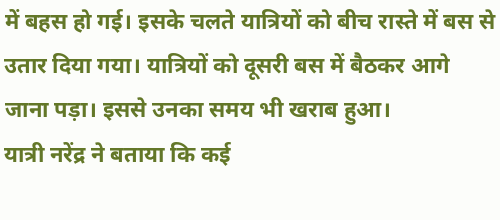में बहस हो गई। इसके चलते यात्रियों को बीच रास्ते में बस से उतार दिया गया। यात्रियों को दूसरी बस में बैठकर आगे जाना पड़ा। इससे उनका समय भी खराब हुआ।
यात्री नरेंद्र ने बताया कि कई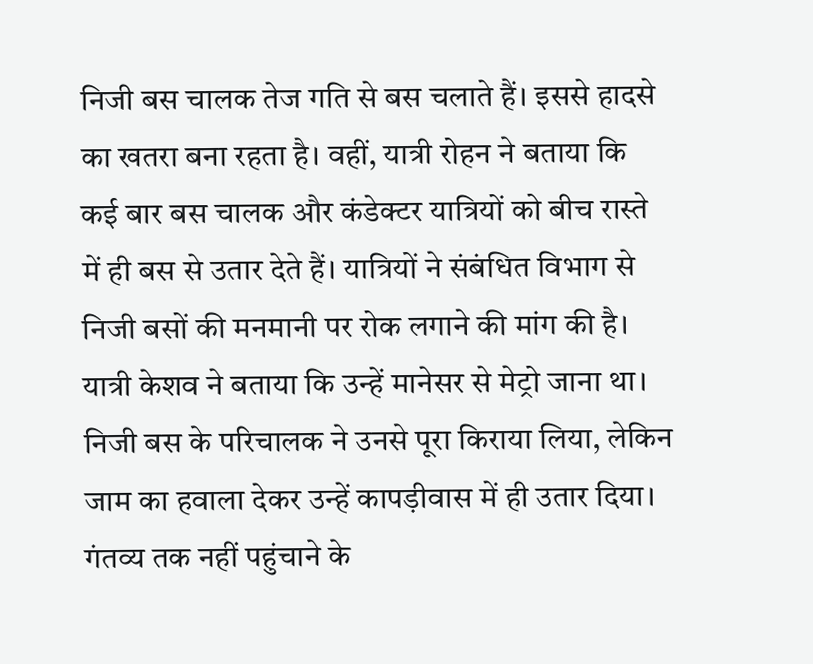निजी बस चालक तेज गति से बस चलाते हैं। इससे हादसे का खतरा बना रहता है। वहीं, यात्री रोहन ने बताया कि कई बार बस चालक और कंडेक्टर यात्रियों को बीच रास्ते में ही बस से उतार देते हैं। यात्रियों ने संबंधित विभाग से निजी बसों की मनमानी पर रोक लगाने की मांग की है। यात्री केशव ने बताया कि उन्हें मानेसर से मेट्रो जाना था। निजी बस के परिचालक ने उनसे पूरा किराया लिया, लेकिन जाम का हवाला देकर उन्हें कापड़ीवास में ही उतार दिया। गंतव्य तक नहीं पहुंचाने के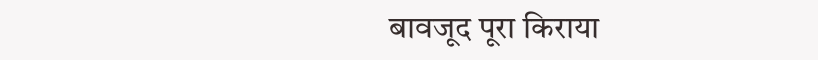बावजूद पूरा किराया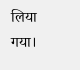लिया गया।